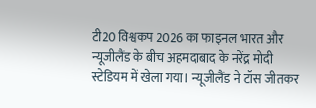टी20 विश्वकप 2026 का फाइनल भारत और न्यूजीलैंड के बीच अहमदाबाद के नरेंद्र मोदी स्टेडियम में खेला गया। न्यूजीलैंड ने टॉस जीतकर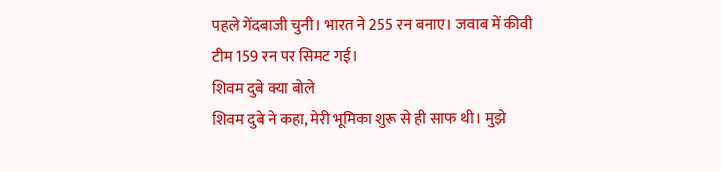पहले गेंदबाजी चुनी। भारत ने 255 रन बनाए। जवाब में कीवी टीम 159 रन पर सिमट गई।
शिवम दुबे क्या बोले
शिवम दुबे ने कहा, मेरी भूमिका शुरू से ही साफ थी। मुझे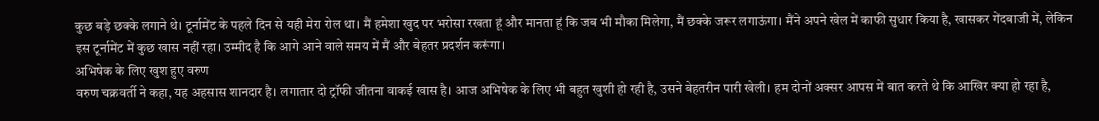कुछ बड़े छक्के लगाने थे। टूर्नामेंट के पहले दिन से यही मेरा रोल था। मैं हमेशा खुद पर भरोसा रखता हूं और मानता हूं कि जब भी मौका मिलेगा, मैं छक्के जरूर लगाऊंगा। मैंने अपने खेल में काफी सुधार किया है, खासकर गेंदबाजी में, लेकिन इस टूर्नामेंट में कुछ खास नहीं रहा। उम्मीद है कि आगे आने वाले समय में मैं और बेहतर प्रदर्शन करूंगा।
अभिषेक के लिए खुश हुए वरुण
वरुण चक्रवर्ती ने कहा, यह अहसास शानदार है। लगातार दो ट्रॉफी जीतना वाकई खास है। आज अभिषेक के लिए भी बहुत खुशी हो रही है, उसने बेहतरीन पारी खेली। हम दोनों अक्सर आपस में बात करते थे कि आखिर क्या हो रहा है,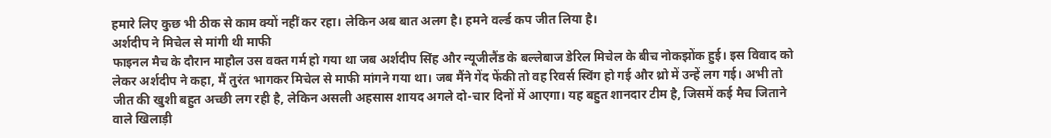हमारे लिए कुछ भी ठीक से काम क्यों नहीं कर रहा। लेकिन अब बात अलग है। हमने वर्ल्ड कप जीत लिया है।
अर्शदीप ने मिचेल से मांगी थी माफी
फाइनल मैच के दौरान माहौल उस वक्त गर्म हो गया था जब अर्शदीप सिंह और न्यूजीलैंड के बल्लेबाज डेरिल मिचेल के बीच नोकझोंक हुई। इस विवाद को लेकर अर्शदीप ने कहा, मैं तुरंत भागकर मिचेल से माफी मांगने गया था। जब मैंने गेंद फेंकी तो वह रिवर्स स्विंग हो गई और थ्रो में उन्हें लग गई। अभी तो जीत की खुशी बहुत अच्छी लग रही है, लेकिन असली अहसास शायद अगले दो-चार दिनों में आएगा। यह बहुत शानदार टीम है, जिसमें कई मैच जिताने वाले खिलाड़ी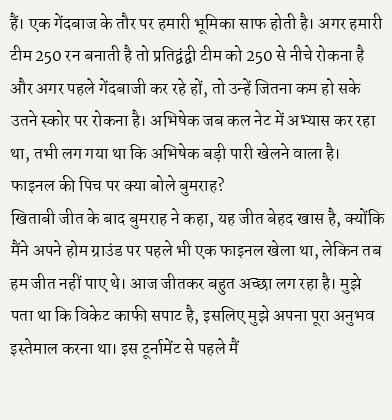हैं। एक गेंदबाज के तौर पर हमारी भूमिका साफ होती है। अगर हमारी टीम 250 रन बनाती है तो प्रतिद्वंद्वी टीम को 250 से नीचे रोकना है और अगर पहले गेंदबाजी कर रहे हों, तो उन्हें जितना कम हो सके उतने स्कोर पर रोकना है। अभिषेक जब कल नेट में अभ्यास कर रहा था, तभी लग गया था कि अभिषेक बड़ी पारी खेलने वाला है।
फाइनल की पिच पर क्या बोले बुमराह?
खिताबी जीत के बाद बुमराह ने कहा, यह जीत बेहद खास है, क्योंकि मैंने अपने होम ग्राउंड पर पहले भी एक फाइनल खेला था, लेकिन तब हम जीत नहीं पाए थे। आज जीतकर बहुत अच्छा लग रहा है। मुझे पता था कि विकेट काफी सपाट है, इसलिए मुझे अपना पूरा अनुभव इस्तेमाल करना था। इस टूर्नामेंट से पहले मैं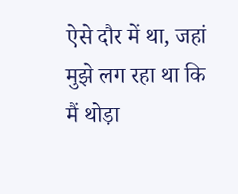ऐसे दौर में था, जहां मुझे लग रहा था कि मैं थोड़ा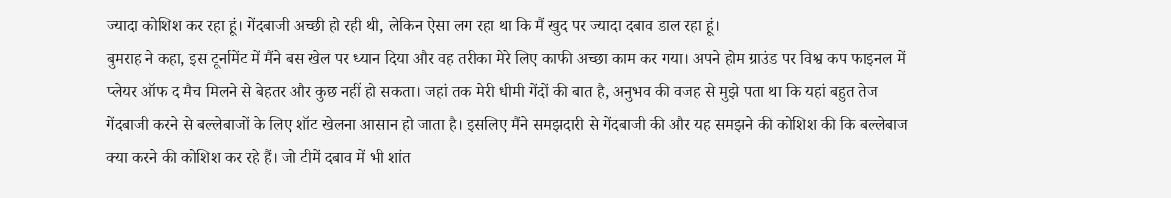ज्यादा कोशिश कर रहा हूं। गेंदबाजी अच्छी हो रही थी, लेकिन ऐसा लग रहा था कि मैं खुद पर ज्यादा दबाव डाल रहा हूं।
बुमराह ने कहा, इस टूर्नामेंट में मैंने बस खेल पर ध्यान दिया और वह तरीका मेरे लिए काफी अच्छा काम कर गया। अपने होम ग्राउंड पर विश्व कप फाइनल में प्लेयर ऑफ द मैच मिलने से बेहतर और कुछ नहीं हो सकता। जहां तक मेरी धीमी गेंदों की बात है, अनुभव की वजह से मुझे पता था कि यहां बहुत तेज गेंदबाजी करने से बल्लेबाजों के लिए शॉट खेलना आसान हो जाता है। इसलिए मैंने समझदारी से गेंदबाजी की और यह समझने की कोशिश की कि बल्लेबाज क्या करने की कोशिश कर रहे हैं। जो टीमें दबाव में भी शांत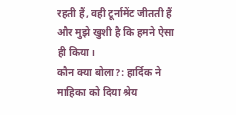रहती हैं, वही टूर्नामेंट जीतती हैं और मुझे खुशी है कि हमने ऐसा ही किया।
कौन क्या बोला?: हार्दिक ने माहिका को दिया श्रेय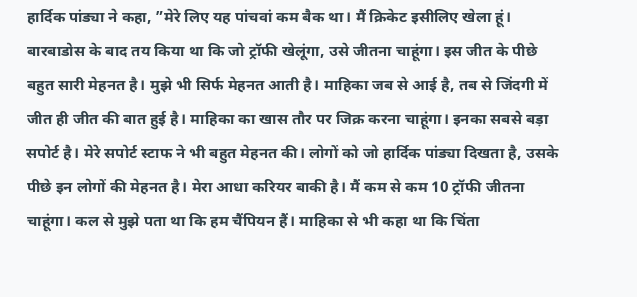हार्दिक पांड्या ने कहा, ”मेरे लिए यह पांचवां कम बैक था। मैं क्रिकेट इसीलिए खेला हूं। बारबाडोस के बाद तय किया था कि जो ट्रॉफी खेलूंगा, उसे जीतना चाहूंगा। इस जीत के पीछे बहुत सारी मेहनत है। मुझे भी सिर्फ मेहनत आती है। माहिका जब से आई है, तब से जिंदगी में जीत ही जीत की बात हुई है। माहिका का खास तौर पर जिक्र करना चाहूंगा। इनका सबसे बड़ा सपोर्ट है। मेरे सपोर्ट स्टाफ ने भी बहुत मेहनत की। लोगों को जो हार्दिक पांड्या दिखता है, उसके पीछे इन लोगों की मेहनत है। मेरा आधा करियर बाकी है। मैं कम से कम 10 ट्रॉफी जीतना चाहूंगा। कल से मुझे पता था कि हम चैंपियन हैं। माहिका से भी कहा था कि चिंता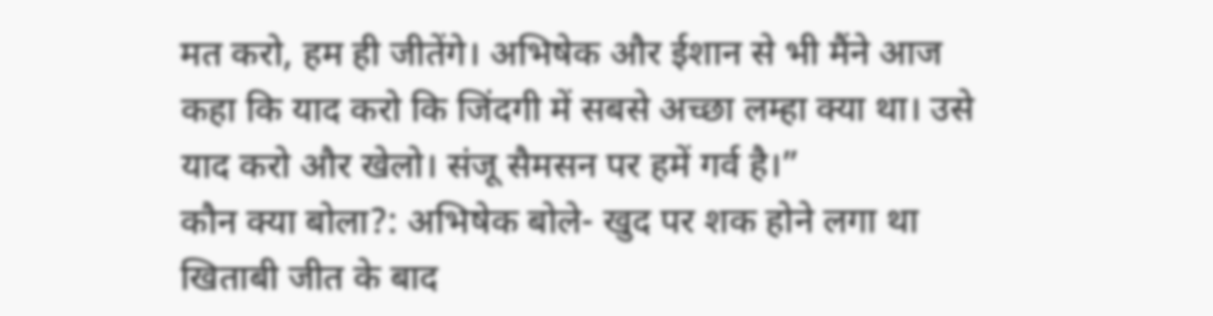मत करो, हम ही जीतेंगे। अभिषेक और ईशान से भी मैंने आज कहा कि याद करो कि जिंदगी में सबसे अच्छा लम्हा क्या था। उसे याद करो और खेलो। संजू सैमसन पर हमें गर्व है।”
कौन क्या बोला?: अभिषेक बोले- खुद पर शक होने लगा था
खिताबी जीत के बाद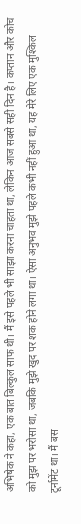अभिषेक ने कहा, एक बात बिल्कुल साफ थी। मैं इसे पहले भी साझा करना चाहता था, लेकिन आज सबसे सही दिन है। कप्तान और कोच को मुझ पर भरोसा था, जबकि मुझे खुद पर शक होने लगा था। ऐसा अनुभव मुझे पहले कभी नहीं हुआ था, यह मेरे लिए एक मुश्किल टूर्नामेंट था। मैं बस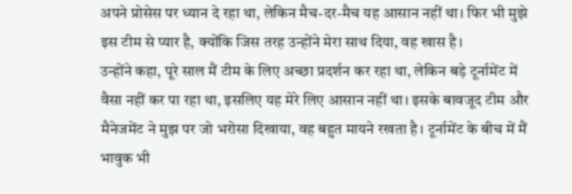अपने प्रोसेस पर ध्यान दे रहा था, लेकिन मैच-दर-मैच यह आसान नहीं था। फिर भी मुझे इस टीम से प्यार है, क्योंकि जिस तरह उन्होंने मेरा साथ दिया, वह खास है।
उन्होंने कहा, पूरे साल मैं टीम के लिए अच्छा प्रदर्शन कर रहा था, लेकिन बड़े टूर्नामेंट में वैसा नहीं कर पा रहा था, इसलिए यह मेरे लिए आसान नहीं था। इसके बावजूद टीम और मैनेजमेंट ने मुझ पर जो भरोसा दिखाया, वह बहुत मायने रखता है। टूर्नामेंट के बीच में मैं भावुक भी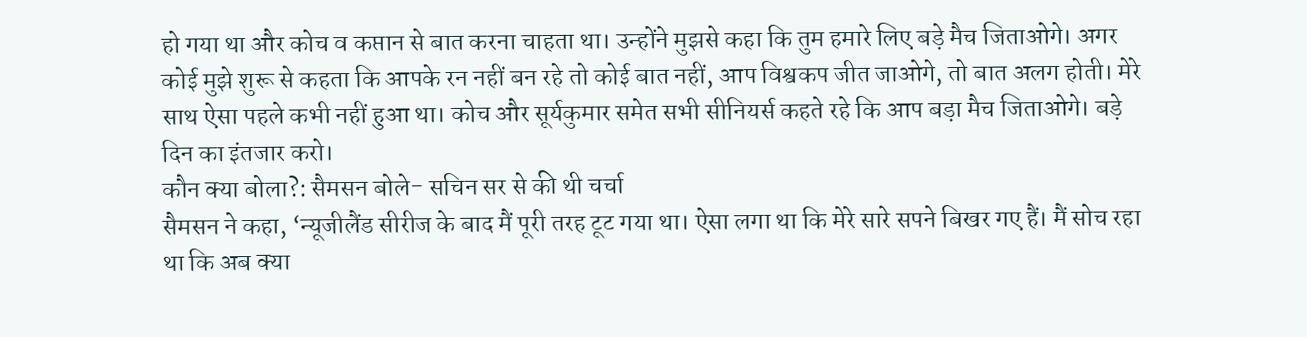हो गया था और कोच व कप्तान से बात करना चाहता था। उन्होंने मुझसे कहा कि तुम हमारे लिए बड़े मैच जिताओगे। अगर कोई मुझे शुरू से कहता कि आपके रन नहीं बन रहे तो कोई बात नहीं, आप विश्वकप जीत जाओगे, तो बात अलग होती। मेरे साथ ऐसा पहले कभी नहीं हुआ था। कोच और सूर्यकुमार समेत सभी सीनियर्स कहते रहे कि आप बड़ा मैच जिताओगे। बड़े दिन का इंतजार करो।
कौन क्या बोला?: सैमसन बोले- सचिन सर से की थी चर्चा
सैमसन ने कहा, ‘न्यूजीलैंड सीरीज के बाद मैं पूरी तरह टूट गया था। ऐसा लगा था कि मेरे सारे सपने बिखर गए हैं। मैं सोच रहा था कि अब क्या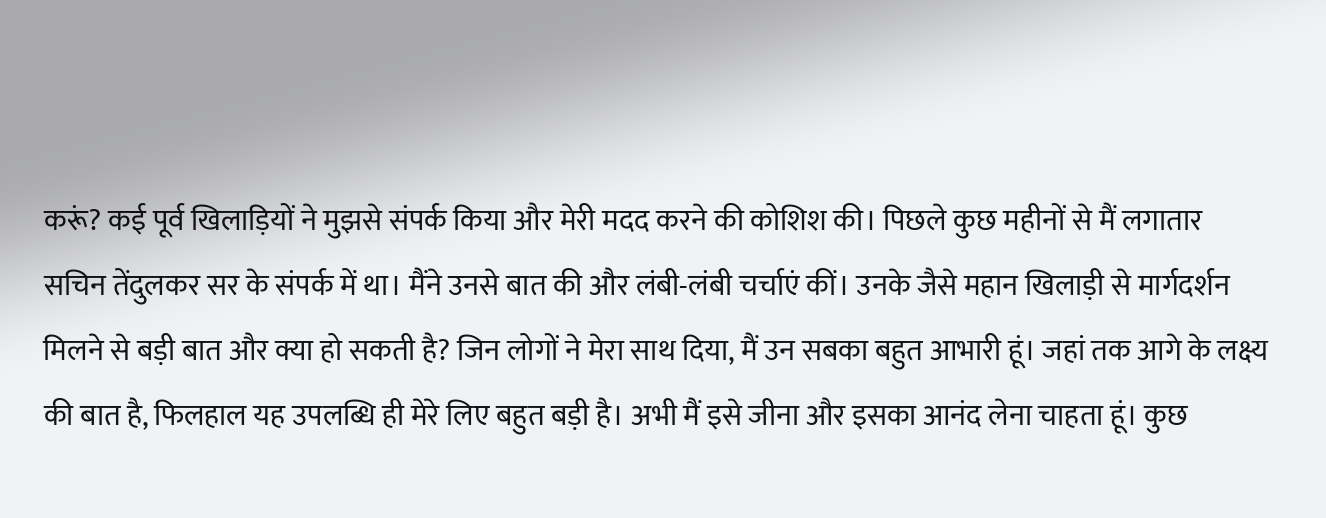करूं? कई पूर्व खिलाड़ियों ने मुझसे संपर्क किया और मेरी मदद करने की कोशिश की। पिछले कुछ महीनों से मैं लगातार सचिन तेंदुलकर सर के संपर्क में था। मैंने उनसे बात की और लंबी-लंबी चर्चाएं कीं। उनके जैसे महान खिलाड़ी से मार्गदर्शन मिलने से बड़ी बात और क्या हो सकती है? जिन लोगों ने मेरा साथ दिया, मैं उन सबका बहुत आभारी हूं। जहां तक आगे के लक्ष्य की बात है, फिलहाल यह उपलब्धि ही मेरे लिए बहुत बड़ी है। अभी मैं इसे जीना और इसका आनंद लेना चाहता हूं। कुछ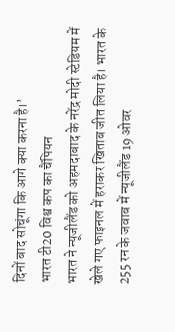दिनों बाद सोचूंगा कि आगे क्या करना है।’
भारत टी20 विश्व कप का चैंपियन
भारत ने न्यूजीलैंड को अहमदाबाद के नरेंद्र मोदी स्टेडियम में खेले गए फाइनल में हराकर खिताब जीत लिया है। भारत के 255 रन के जवाब में न्यूजीलैंड 19 ओवर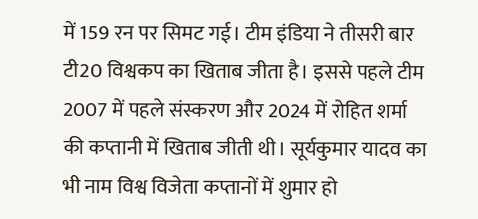में 159 रन पर सिमट गई। टीम इंडिया ने तीसरी बार टी20 विश्वकप का खिताब जीता है। इससे पहले टीम 2007 में पहले संस्करण और 2024 में रोहित शर्मा की कप्तानी में खिताब जीती थी। सूर्यकुमार यादव का भी नाम विश्व विजेता कप्तानों में शुमार हो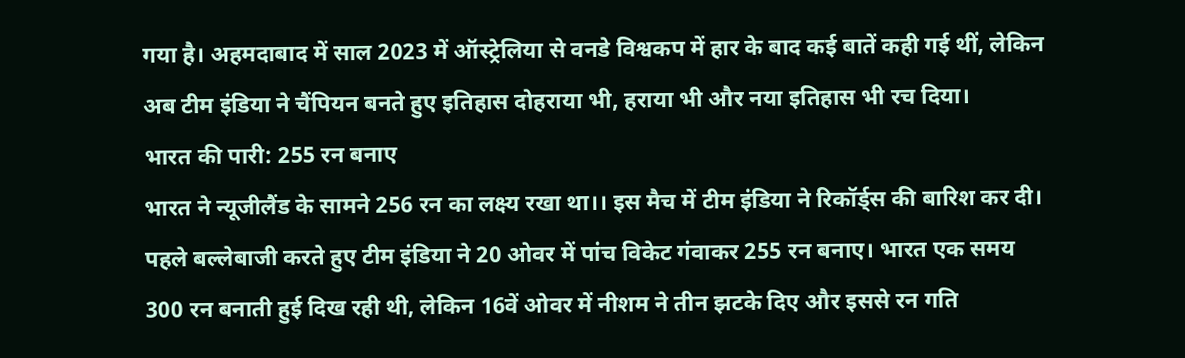गया है। अहमदाबाद में साल 2023 में ऑस्ट्रेलिया से वनडे विश्वकप में हार के बाद कई बातें कही गई थीं, लेकिन अब टीम इंडिया ने चैंपियन बनते हुए इतिहास दोहराया भी, हराया भी और नया इतिहास भी रच दिया।
भारत की पारी: 255 रन बनाए
भारत ने न्यूजीलैंड के सामने 256 रन का लक्ष्य रखा था।। इस मैच में टीम इंडिया ने रिकॉर्ड्स की बारिश कर दी। पहले बल्लेबाजी करते हुए टीम इंडिया ने 20 ओवर में पांच विकेट गंवाकर 255 रन बनाए। भारत एक समय 300 रन बनाती हुई दिख रही थी, लेकिन 16वें ओवर में नीशम ने तीन झटके दिए और इससे रन गति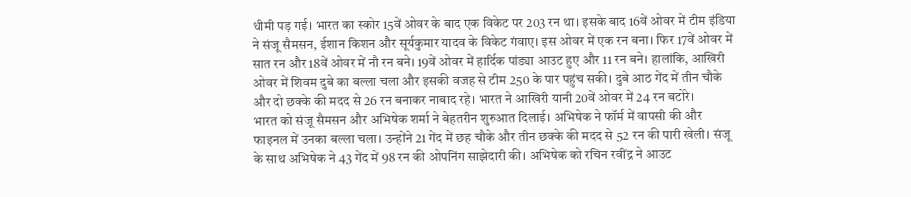धीमी पड़ गई। भारत का स्कोर 15वें ओवर के बाद एक विकेट पर 203 रन था। इसके बाद 16वें ओवर में टीम इंडिया ने संजू सैमसन, ईशान किशन और सूर्यकुमार यादव के विकेट गंवाए। इस ओवर में एक रन बना। फिर 17वें ओवर में सात रन और 18वें ओवर में नौ रन बने। 19वें ओवर में हार्दिक पांड्या आउट हुए और 11 रन बने। हालांकि, आखिरी ओवर में शिवम दुबे का बल्ला चला और इसकी वजह से टीम 250 के पार पहुंच सकी। दुबे आठ गेंद में तीन चौके और दो छक्के की मदद से 26 रन बनाकर नाबाद रहे। भारत ने आखिरी यानी 20वें ओवर में 24 रन बटोरे।
भारत को संजू सैमसन और अभिषेक शर्मा ने बेहतरीन शुरुआत दिलाई। अभिषेक ने फॉर्म में वापसी की और फाइनल में उनका बल्ला चला। उन्होंने 21 गेंद में छह चौके और तीन छक्के की मदद से 52 रन की पारी खेली। संजू के साथ अभिषेक ने 43 गेंद में 98 रन की ओपनिंग साझेदारी की। अभिषेक को रचिन रवींद्र ने आउट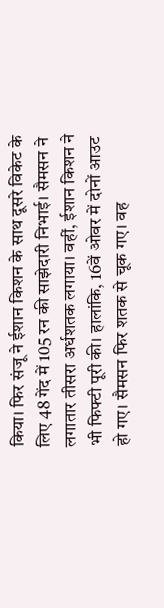किया। फिर संजू ने ईशान किशन के साथ दूसरे विकेट के लिए 48 गेंद में 105 रन की साझेदारी निभाई। सैमसन ने लगातार तीसरा अर्धशतक लगाया। वहीं, ईशान किशन ने भी फिफ्टी पूरी की। हालांकि, 16वें ओवर में दोनों आउट हो गए। सैमसन फिर शतक से चूक गए। वह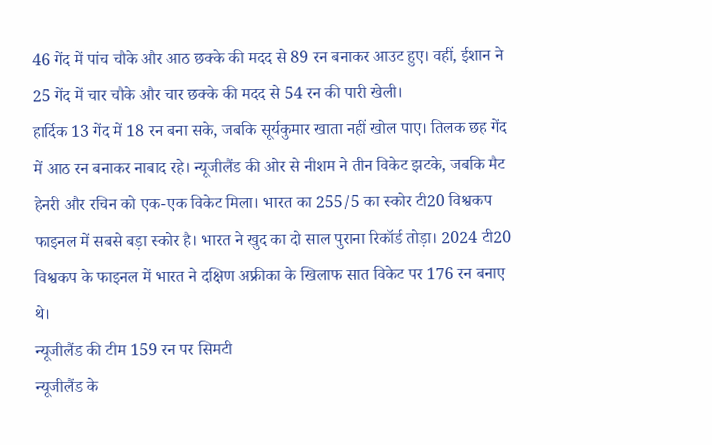46 गेंद में पांच चौके और आठ छक्के की मदद से 89 रन बनाकर आउट हुए। वहीं, ईशान ने 25 गेंद में चार चौके और चार छक्के की मदद से 54 रन की पारी खेली।
हार्दिक 13 गेंद में 18 रन बना सके, जबकि सूर्यकुमार खाता नहीं खोल पाए। तिलक छह गेंद में आठ रन बनाकर नाबाद रहे। न्यूजीलैंड की ओर से नीशम ने तीन विकेट झटके, जबकि मैट हेनरी और रचिन को एक-एक विकेट मिला। भारत का 255/5 का स्कोर टी20 विश्वकप फाइनल में सबसे बड़ा स्कोर है। भारत ने खुद का दो साल पुराना रिकॉर्ड तोड़ा। 2024 टी20 विश्वकप के फाइनल में भारत ने दक्षिण अफ्रीका के खिलाफ सात विकेट पर 176 रन बनाए थे।
न्यूजीलैंड की टीम 159 रन पर सिमटी
न्यूजीलैंड के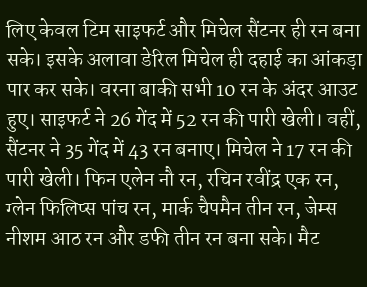लिए केवल टिम साइफर्ट और मिचेल सैंटनर ही रन बना सके। इसके अलावा डेरिल मिचेल ही दहाई का आंकड़ा पार कर सके। वरना बाकी सभी 10 रन के अंदर आउट हुए। साइफर्ट ने 26 गेंद में 52 रन की पारी खेली। वहीं, सैंटनर ने 35 गेंद में 43 रन बनाए। मिचेल ने 17 रन की पारी खेली। फिन एलेन नौ रन, रचिन रवींद्र एक रन, ग्लेन फिलिप्स पांच रन, मार्क चैपमैन तीन रन, जेम्स नीशम आठ रन और डफी तीन रन बना सके। मैट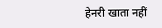हेनरी खाता नहीं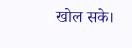खोल सके।